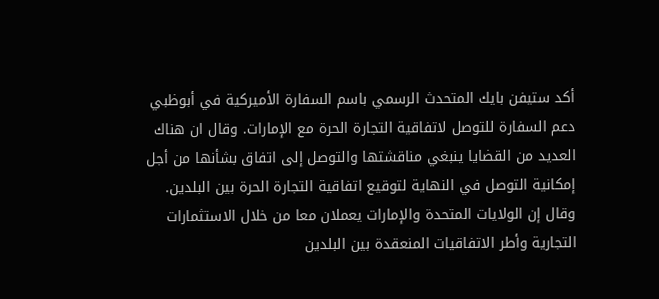أكد ستيفن بايك المتحدث الرسمي باسم السفارة الأميركية في أبوظبي دعم السفارة للتوصل لاتفاقية التجارة الحرة مع الإمارات. وقال ان هناك العديد من القضايا ينبغي مناقشتها والتوصل إلى اتفاق بشأنها من أجل إمكانية التوصل في النهاية لتوقيع اتفاقية التجارة الحرة بين البلدين. وقال إن الولايات المتحدة والإمارات يعملان معا من خلال الاستثمارات التجارية وأطر الاتفاقيات المنعقدة بين البلدين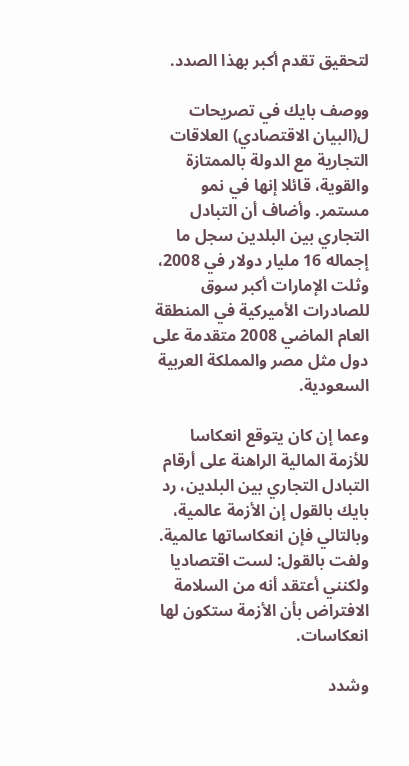لتحقيق تقدم أكبر بهذا الصدد.

ووصف بايك في تصريحات ل(البيان الاقتصادي) العلاقات التجارية مع الدولة بالممتازة والقوية، قائلا إنها في نمو مستمر. وأضاف أن التبادل التجاري بين البلدين سجل ما إجماله 16 مليار دولار في 2008، وثلت الإمارات أكبر سوق للصادرات الأميركية في المنطقة العام الماضي 2008 متقدمة على دول مثل مصر والمملكة العربية السعودية.

وعما إن كان يتوقع انعكاسا للأزمة المالية الراهنة على أرقام التبادل التجاري بين البلدين، رد بايك بالقول إن الأزمة عالمية، وبالتالي فإن انعكاساتها عالمية. ولفت بالقول: لست اقتصاديا ولكنني أعتقد أنه من السلامة الافتراض بأن الأزمة ستكون لها انعكاسات.

وشدد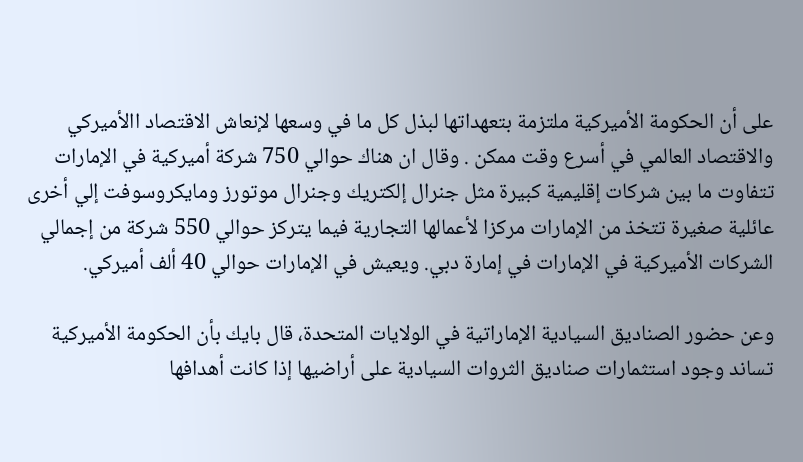على أن الحكومة الأميركية ملتزمة بتعهداتها لبذل كل ما في وسعها لإنعاش الاقتصاد االأميركي والاقتصاد العالمي في أسرع وقت ممكن . وقال ان هناك حوالي 750 شركة أميركية في الإمارات تتفاوت ما بين شركات إقليمية كبيرة مثل جنرال إلكتريك وجنرال موتورز ومايكروسوفت إلي أخرى عائلية صغيرة تتخذ من الإمارات مركزا لأعمالها التجارية فيما يتركز حوالي 550 شركة من إجمالي الشركات الأميركية في الإمارات في إمارة دبي. ويعيش في الإمارات حوالي 40 ألف أميركي.

وعن حضور الصناديق السيادية الإماراتية في الولايات المتحدة، قال بايك بأن الحكومة الأميركية تساند وجود استثمارات صناديق الثروات السيادية على أراضيها إذا كانت أهدافها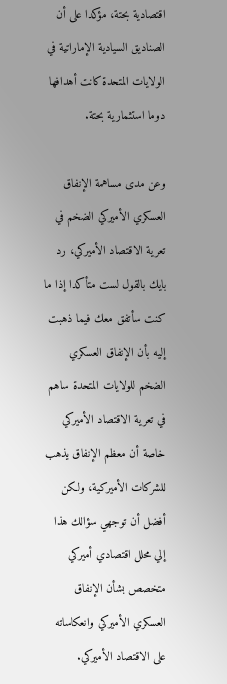اقتصادية بحتة، مؤكدا على أن الصناديق السيادية الإماراتية في الولايات المتحدة كانت أهدافها دوما استثمارية بحتة.

وعن مدى مساهمة الإنفاق العسكري الأميركي الضخم في تعرية الاقتصاد الأميركي، رد بايك بالقول لست متأكدا إذا ما كنت سأتفق معك فيما ذهبت إليه بأن الإنفاق العسكري الضخم للولايات المتحدة ساهم في تعرية الاقتصاد الأميركي خاصة أن معظم الإنفاق يذهب للشركات الأميركية، ولكن أفضل أن توجهي سؤالك هذا إلي محلل اقتصادي أميركي متخصص بشأن الإنفاق العسكري الأميركي وانعكاساته على الاقتصاد الأميركي.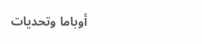أوباما وتحديات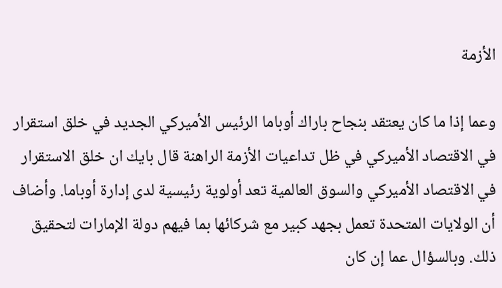الأزمة

وعما إذا ما كان يعتقد بنجاح باراك أوباما الرئيس الأميركي الجديد في خلق استقرار في الاقتصاد الأميركي في ظل تداعيات الأزمة الراهنة قال بايك ان خلق الاستقرار في الاقتصاد الأميركي والسوق العالمية تعد أولوية رئيسية لدى إدارة أوباما. وأضاف أن الولايات المتحدة تعمل بجهد كبير مع شركائها بما فيهم دولة الإمارات لتحقيق ذلك. وبالسؤال عما إن كان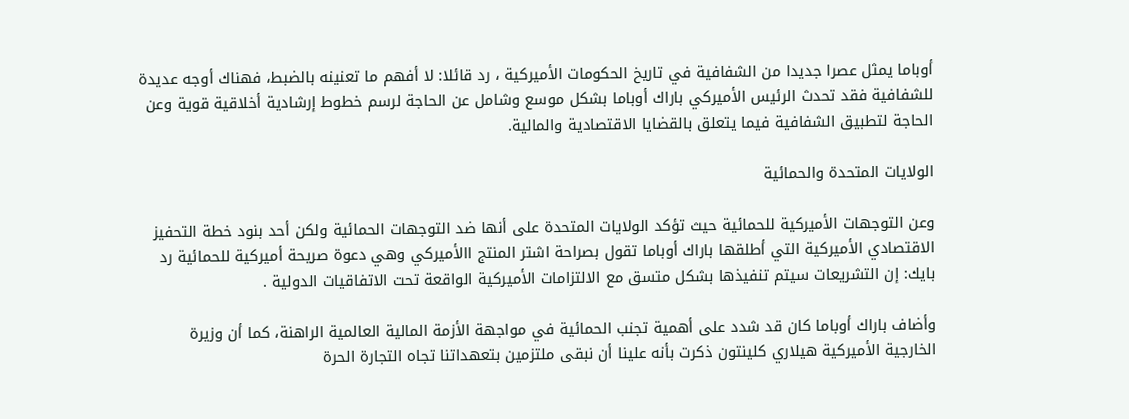أوباما يمثل عصرا جديدا من الشفافية في تاريخ الحكومات الأميركية ، رد قائلا: لا أفهم ما تعنينه بالضبط، فهناك أوجه عديدة للشفافية فقد تحدث الرئيس الأميركي باراك أوباما بشكل موسع وشامل عن الحاجة لرسم خطوط إرشادية أخلاقية قوية وعن الحاجة لتطبيق الشفافية فيما يتعلق بالقضايا الاقتصادية والمالية.

الولايات المتحدة والحمائية

وعن التوجهات الأميركية للحمائية حيث تؤكد الولايات المتحدة على أنها ضد التوجهات الحمائية ولكن أحد بنود خطة التحفيز الاقتصادي الأميركية التي أطلقها باراك أوباما تقول بصراحة اشتر المنتج االأميركي وهي دعوة صريحة أميركية للحمائية رد بايك: إن التشريعات سيتم تنفيذها بشكل متسق مع الالتزامات الأميركية الواقعة تحت الاتفاقيات الدولية .

وأضاف باراك أوباما كان قد شدد على أهمية تجنب الحمائية في مواجهة الأزمة المالية العالمية الراهنة، كما أن وزيرة الخارجية الأميركية هيلاري كلينتون ذكرت بأنه علينا أن نبقى ملتزمين بتعهداتنا تجاه التجارة الحرة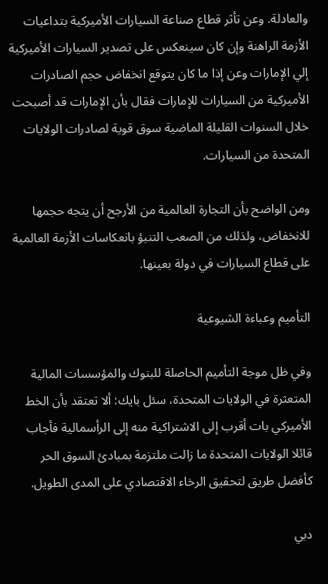والعادلة. وعن تأثر قطاع صناعة السيارات الأميركية بتداعيات الأزمة الراهنة وإن كان سينعكس على تصدير السيارات الأميركية إلي الإمارات وعن إذا ما كان يتوقع انخفاض حجم الصادرات الأميركية من السيارات للإمارات فقال بأن الإمارات قد أصبحت خلال السنوات القليلة الماضية سوق قوية لصادرات الولايات المتحدة من السيارات.

ومن الواضح بأن التجارة العالمية من الأرجح أن يتجه حجمها للانخفاض، ولذلك من الصعب التنبؤ بانعكاسات الأزمة العالمية على قطاع السيارات في دولة بعينها.

التأميم وعباءة الشيوعية

وفي ظل موجة التأميم الحاصلة للبنوك والمؤسسات المالية المتعثرة في الولايات المتحدة، سئل بايك: ألا تعتقد بأن الخط الأميركي بات أقرب إلى الاشتراكية منه إلى الرأسمالية فأجاب قائلا الولايات المتحدة ما زالت ملتزمة بمبادئ السوق الحر كأفضل طريق لتحقيق الرخاء الاقتصادي على المدى الطويل.

دبي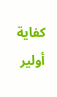كفاية أولير